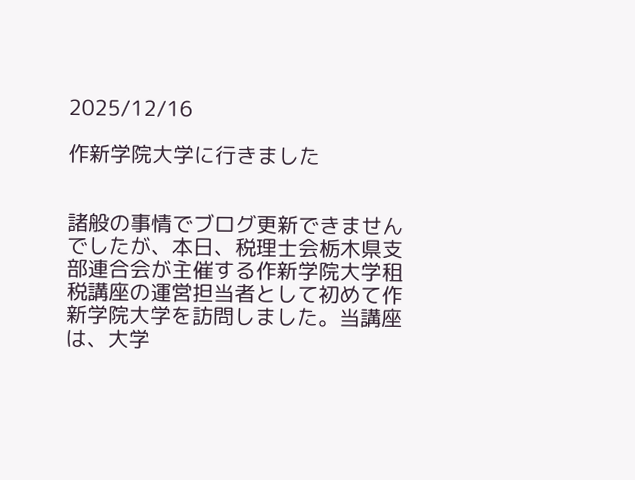2025/12/16

作新学院大学に行きました


諸般の事情でブログ更新できませんでしたが、本日、税理士会栃木県支部連合会が主催する作新学院大学租税講座の運営担当者として初めて作新学院大学を訪問しました。当講座は、大学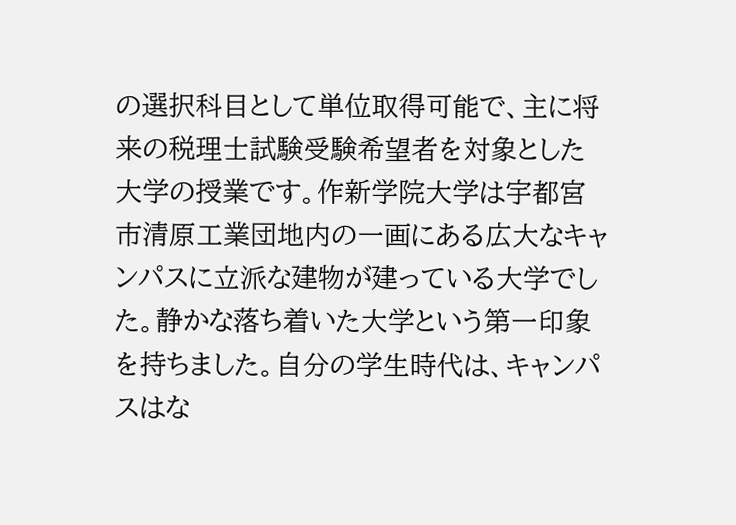の選択科目として単位取得可能で、主に将来の税理士試験受験希望者を対象とした大学の授業です。作新学院大学は宇都宮市清原工業団地内の一画にある広大なキャンパスに立派な建物が建っている大学でした。静かな落ち着いた大学という第一印象を持ちました。自分の学生時代は、キャンパスはな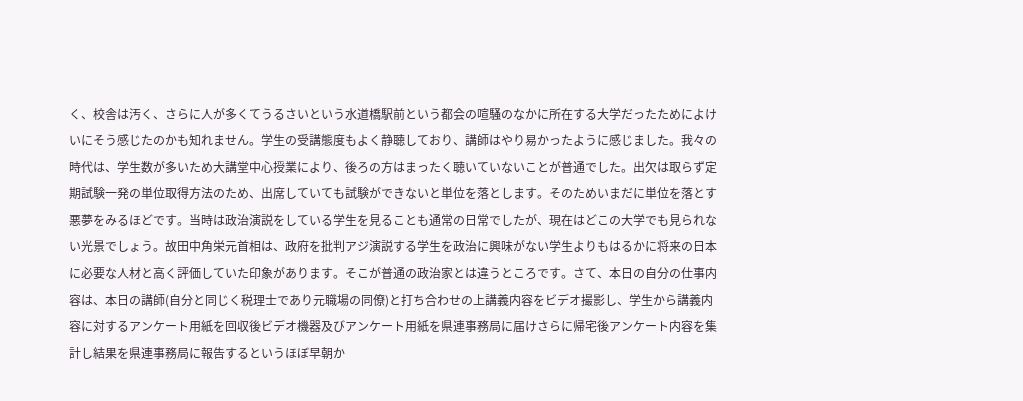く、校舎は汚く、さらに人が多くてうるさいという水道橋駅前という都会の喧騒のなかに所在する大学だったためによけいにそう感じたのかも知れません。学生の受講態度もよく静聴しており、講師はやり易かったように感じました。我々の時代は、学生数が多いため大講堂中心授業により、後ろの方はまったく聴いていないことが普通でした。出欠は取らず定期試験一発の単位取得方法のため、出席していても試験ができないと単位を落とします。そのためいまだに単位を落とす悪夢をみるほどです。当時は政治演説をしている学生を見ることも通常の日常でしたが、現在はどこの大学でも見られない光景でしょう。故田中角栄元首相は、政府を批判アジ演説する学生を政治に興味がない学生よりもはるかに将来の日本に必要な人材と高く評価していた印象があります。そこが普通の政治家とは違うところです。さて、本日の自分の仕事内容は、本日の講師(自分と同じく税理士であり元職場の同僚)と打ち合わせの上講義内容をビデオ撮影し、学生から講義内容に対するアンケート用紙を回収後ビデオ機器及びアンケート用紙を県連事務局に届けさらに帰宅後アンケート内容を集計し結果を県連事務局に報告するというほぼ早朝か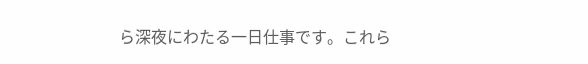ら深夜にわたる一日仕事です。これら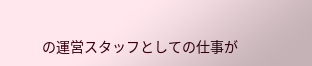の運営スタッフとしての仕事が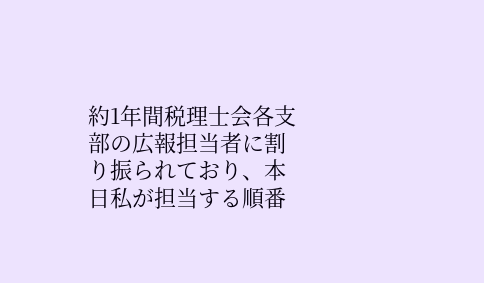約1年間税理士会各支部の広報担当者に割り振られており、本日私が担当する順番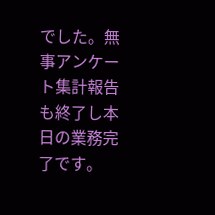でした。無事アンケート集計報告も終了し本日の業務完了です。